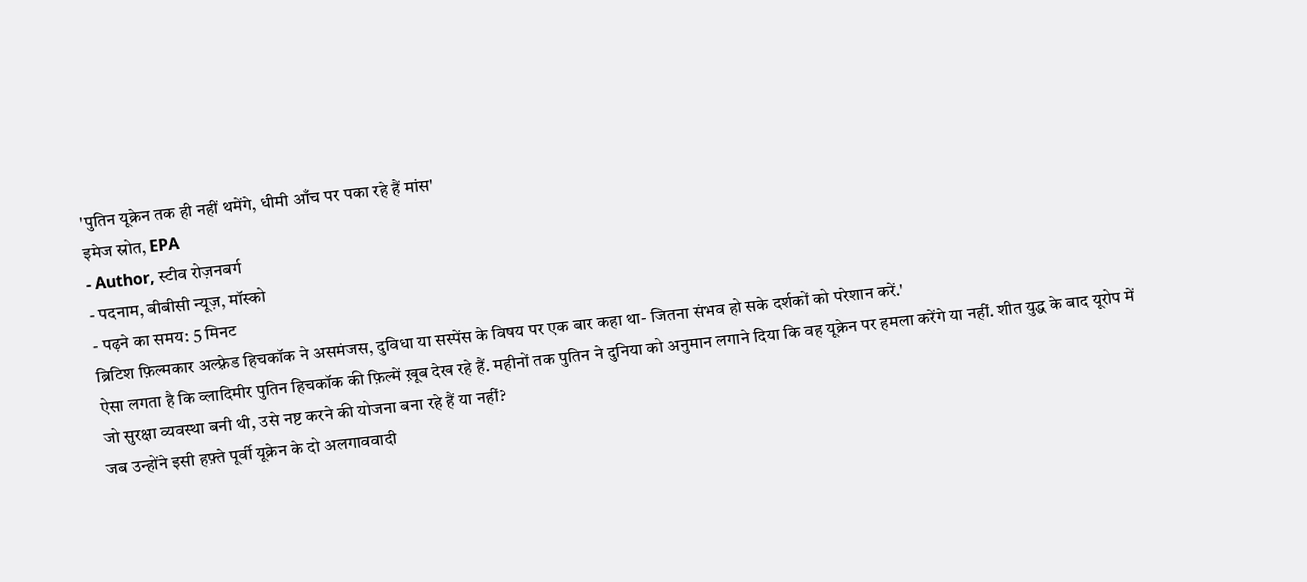'पुतिन यूक्रेन तक ही नहीं थमेंगे, धीमी आँच पर पका रहे हैं मांस'
इमेज स्रोत, EPA
- Author, स्टीव रोज़नबर्ग
- पदनाम, बीबीसी न्यूज़, मॉस्को
- पढ़ने का समय: 5 मिनट
ब्रिटिश फ़िल्मकार अल्फ़्रेड हिचकॉक ने असमंजस, दुविधा या सस्पेंस के विषय पर एक बार कहा था- जितना संभव हो सके दर्शकों को परेशान करें.'
ऐसा लगता है कि व्लादिमीर पुतिन हिचकॉक की फ़िल्में ख़ूब देख रहे हैं. महीनों तक पुतिन ने दुनिया को अनुमान लगाने दिया कि वह यूक्रेन पर हमला करेंगे या नहीं. शीत युद्ध के बाद यूरोप में जो सुरक्षा व्यवस्था बनी थी, उसे नष्ट करने की योजना बना रहे हैं या नहीं?
जब उन्होंने इसी हफ़्ते पूर्वी यूक्रेन के दो अलगाववादी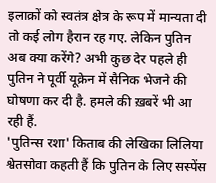इलाक़ों को स्वतंत्र क्षेत्र के रूप में मान्यता दी तो कई लोग हैरान रह गए. लेकिन पुतिन अब क्या करेंगे? अभी कुछ देर पहले ही पुतिन ने पूर्वी यूक्रेन में सैनिक भेजने की घोषणा कर दी है. हमले की ख़बरें भी आ रही हैं.
'पुतिन्स रशा' किताब की लेखिका लिलिया श्वेतसोवा कहती हैं कि पुतिन के लिए सस्पेंस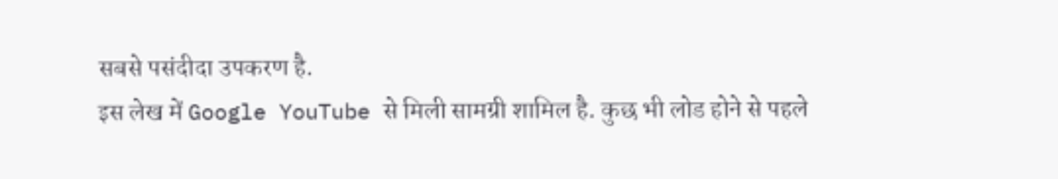सबसे पसंदीदा उपकरण है.
इस लेख में Google YouTube से मिली सामग्री शामिल है. कुछ भी लोड होने से पहले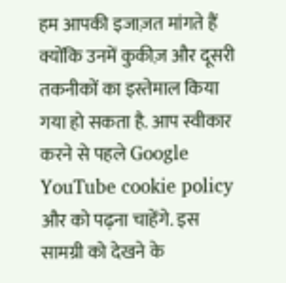हम आपकी इजाज़त मांगते हैं क्योंकि उनमें कुकीज़ और दूसरी तकनीकों का इस्तेमाल किया गया हो सकता है. आप स्वीकार करने से पहले Google YouTube cookie policy और को पढ़ना चाहेंगे. इस सामग्री को देखने के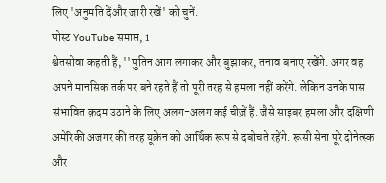लिए 'अनुमति देंऔर जारी रखें' को चुनें.
पोस्ट YouTube समाप्त, 1
श्वेतसोवा कहती हैं, ''पुतिन आग लगाकर और बुझाकर, तनाव बनाए रखेंगे. अगर वह अपने मानसिक तर्क पर बने रहते हैं तो पूरी तरह से हमला नहीं करेंगे. लेकिन उनके पास संभावित क़दम उठाने के लिए अलग-अलग कई चीज़ें हैं. जैसे साइबर हमला और दक्षिणी अमेरिकी अजगर की तरह यूक्रेन को आर्थिक रूप से दबोचते रहेंगे. रूसी सेना पूरे दोनेत्स्क और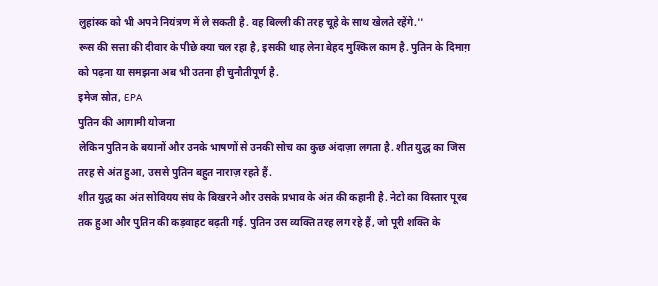लुहांस्क को भी अपने नियंत्रण में ले सकती है. वह बिल्ली की तरह चूहे के साथ खेलते रहेंगे.''
रूस की सत्ता की दीवार के पीछे क्या चल रहा है, इसकी थाह लेना बेहद मुश्किल काम है. पुतिन के दिमाग़ को पढ़ना या समझना अब भी उतना ही चुनौतीपूर्ण है.
इमेज स्रोत, EPA
पुतिन की आगामी योजना
लेकिन पुतिन के बयानों और उनके भाषणों से उनकी सोच का कुछ अंदाज़ा लगता है. शीत युद्ध का जिस तरह से अंत हुआ, उससे पुतिन बहुत नाराज़ रहते हैं.
शीत युद्ध का अंत सोवियय संघ के बिखरने और उसके प्रभाव के अंत की कहानी है. नेटो का विस्तार पूरब तक हुआ और पुतिन की कड़वाहट बढ़ती गई. पुतिन उस व्यक्ति तरह लग रहे हैं, जो पूरी शक्ति के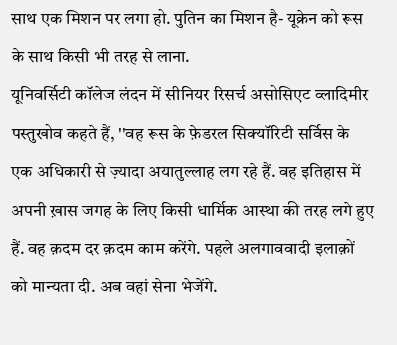साथ एक मिशन पर लगा हो. पुतिन का मिशन है- यूक्रेन को रूस के साथ किसी भी तरह से लाना.
यूनिवर्सिटी कॉलेज लंदन में सीनियर रिसर्च असोसिएट व्लादिमीर पस्तुखोव कहते हैं, ''वह रूस के फ़ेडरल सिक्यॉरिटी सर्विस के एक अधिकारी से ज़्यादा अयातुल्लाह लग रहे हैं. वह इतिहास में अपनी ख़ास जगह के लिए किसी धार्मिक आस्था की तरह लगे हुए हैं. वह क़दम दर क़दम काम करेंगे. पहले अलगाववादी इलाक़ों को मान्यता दी. अब वहां सेना भेजेंगे.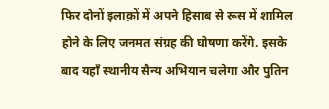फिर दोनों इलाक़ों में अपने हिसाब से रूस में शामिल होने के लिए जनमत संग्रह की घोषणा करेंगे. इसके बाद यहाँ स्थानीय सैन्य अभियान चलेगा और पुतिन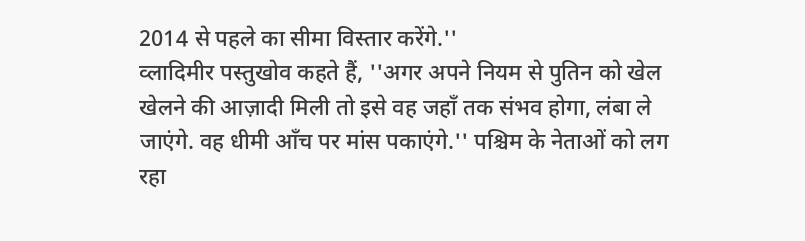2014 से पहले का सीमा विस्तार करेंगे.''
व्लादिमीर पस्तुखोव कहते हैं, ''अगर अपने नियम से पुतिन को खेल खेलने की आज़ादी मिली तो इसे वह जहाँ तक संभव होगा, लंबा ले जाएंगे. वह धीमी आँच पर मांस पकाएंगे.'' पश्चिम के नेताओं को लग रहा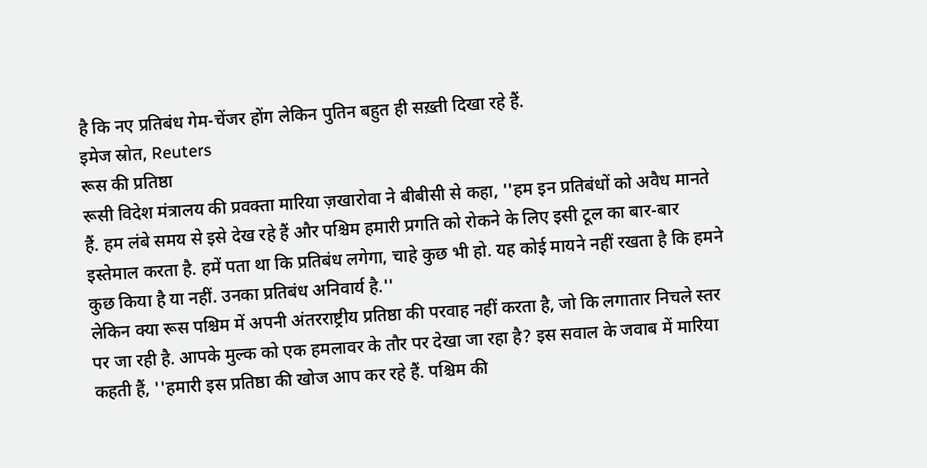है कि नए प्रतिबंध गेम-चेंजर होंग लेकिन पुतिन बहुत ही सख़्ती दिखा रहे हैं.
इमेज स्रोत, Reuters
रूस की प्रतिष्ठा
रूसी विदेश मंत्रालय की प्रवक्ता मारिया ज़खारोवा ने बीबीसी से कहा, ''हम इन प्रतिबंधों को अवैध मानते हैं. हम लंबे समय से इसे देख रहे हैं और पश्चिम हमारी प्रगति को रोकने के लिए इसी टूल का बार-बार इस्तेमाल करता है. हमें पता था कि प्रतिबंध लगेगा, चाहे कुछ भी हो. यह कोई मायने नहीं रखता है कि हमने कुछ किया है या नहीं. उनका प्रतिबंध अनिवार्य है.''
लेकिन क्या रूस पश्चिम में अपनी अंतरराष्ट्रीय प्रतिष्ठा की परवाह नहीं करता है, जो कि लगातार निचले स्तर पर जा रही है. आपके मुल्क को एक हमलावर के तौर पर देखा जा रहा है? इस सवाल के जवाब में मारिया कहती हैं, ''हमारी इस प्रतिष्ठा की खोज आप कर रहे हैं. पश्चिम की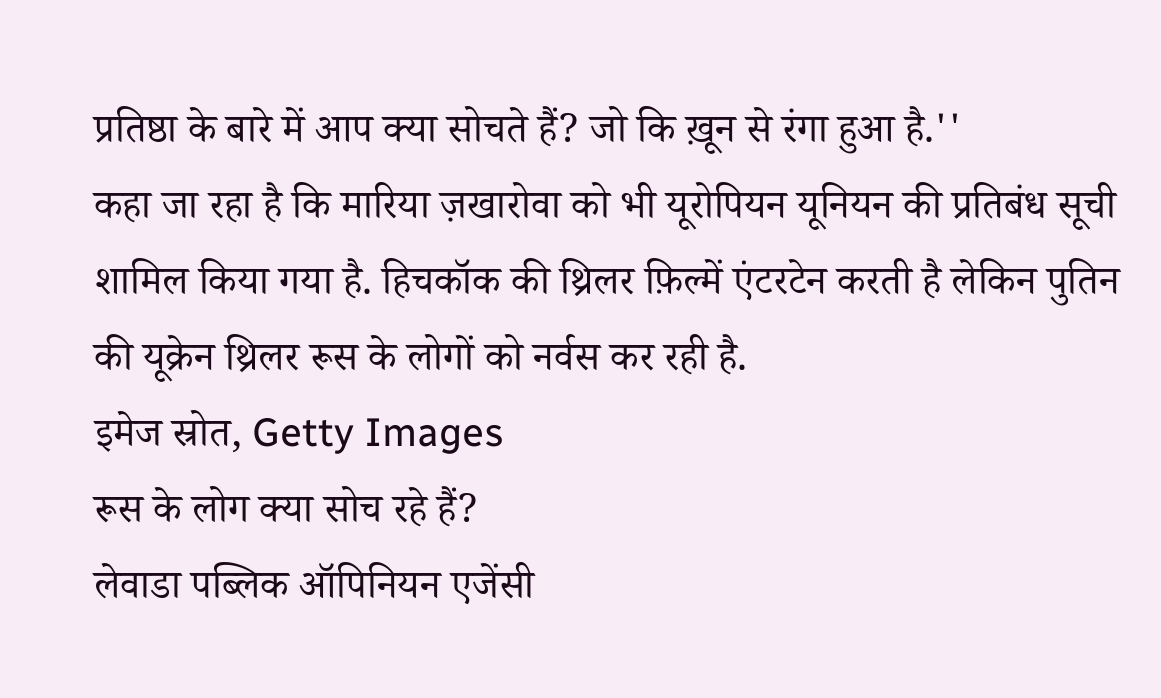प्रतिष्ठा के बारे में आप क्या सोचते हैं? जो कि ख़ून से रंगा हुआ है.''
कहा जा रहा है कि मारिया ज़खारोवा को भी यूरोपियन यूनियन की प्रतिबंध सूची शामिल किया गया है. हिचकॉक की थ्रिलर फ़िल्में एंटरटेन करती है लेकिन पुतिन की यूक्रेन थ्रिलर रूस के लोगों को नर्वस कर रही है.
इमेज स्रोत, Getty Images
रूस के लोग क्या सोच रहे हैं?
लेवाडा पब्लिक ऑपिनियन एजेंसी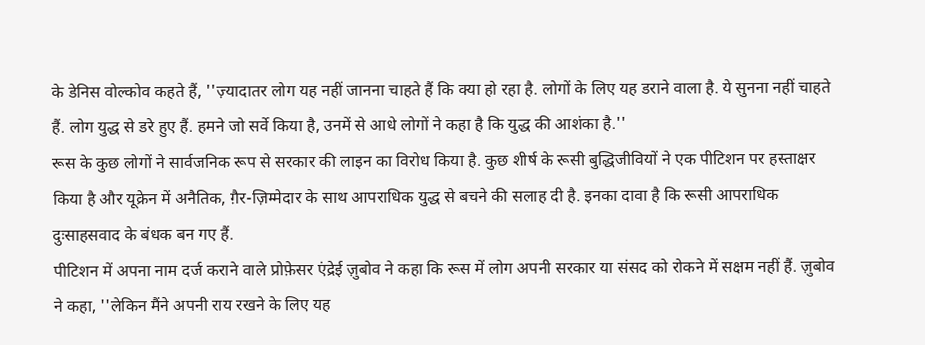के डेनिस वोल्कोव कहते हैं, ''ज़्यादातर लोग यह नहीं जानना चाहते हैं कि क्या हो रहा है. लोगों के लिए यह डराने वाला है. ये सुनना नहीं चाहते हैं. लोग युद्ध से डरे हुए हैं. हमने जो सर्वे किया है, उनमें से आधे लोगों ने कहा है कि युद्ध की आशंका है.''
रूस के कुछ लोगों ने सार्वजनिक रूप से सरकार की लाइन का विरोध किया है. कुछ शीर्ष के रूसी बुद्धिजीवियों ने एक पीटिशन पर हस्ताक्षर किया है और यूक्रेन में अनैतिक, ग़ैर-ज़िम्मेदार के साथ आपराधिक युद्ध से बचने की सलाह दी है. इनका दावा है कि रूसी आपराधिक दुःसाहसवाद के बंधक बन गए हैं.
पीटिशन में अपना नाम दर्ज कराने वाले प्रोफ़ेसर एंद्रेई ज़ुबोव ने कहा कि रूस में लोग अपनी सरकार या संसद को रोकने में सक्षम नहीं हैं. ज़ुबोव ने कहा, ''लेकिन मैंने अपनी राय रखने के लिए यह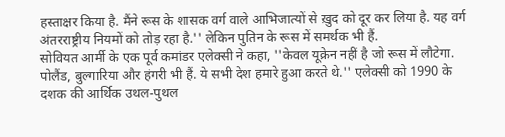हस्ताक्षर किया है. मैंने रूस के शासक वर्ग वाले आभिजात्यों से ख़ुद को दूर कर लिया है. यह वर्ग अंतरराष्ट्रीय नियमों को तोड़ रहा है.'' लेकिन पुतिन के रूस में समर्थक भी हैं.
सोवियत आर्मी के एक पूर्व कमांडर एलेक्सी ने कहा, ''केवल यूक्रेन नहीं है जो रूस में लौटेगा. पोलैंड, बुल्गारिया और हंगरी भी हैं. ये सभी देश हमारे हुआ करते थे.'' एलेक्सी को 1990 के दशक की आर्थिक उथल-पुथल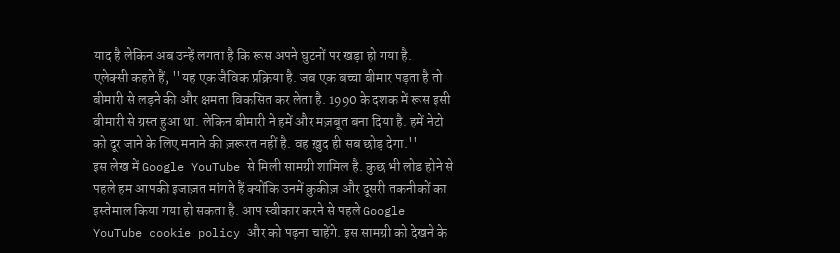याद है लेकिन अब उन्हें लगता है कि रूस अपने घुटनों पर खड़ा हो गया है.
एलेक्सी कहते हैं, ''यह एक जैविक प्रक्रिया है. जब एक बच्चा बीमार पड़ता है तो बीमारी से लड़ने की और क्षमता विकसित कर लेता है. 1990 के दशक में रूस इसी बीमारी से ग्रस्त हुआ था. लेकिन बीमारी ने हमें और मज़बूत बना दिया है. हमें नेटो को दूर जाने के लिए मनाने की ज़रूरत नहीं है. वह ख़ुद ही सब छोड़ देगा.''
इस लेख में Google YouTube से मिली सामग्री शामिल है. कुछ भी लोड होने से पहले हम आपकी इजाज़त मांगते हैं क्योंकि उनमें कुकीज़ और दूसरी तकनीकों का इस्तेमाल किया गया हो सकता है. आप स्वीकार करने से पहले Google YouTube cookie policy और को पढ़ना चाहेंगे. इस सामग्री को देखने के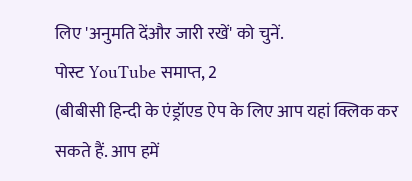लिए 'अनुमति देंऔर जारी रखें' को चुनें.
पोस्ट YouTube समाप्त, 2
(बीबीसी हिन्दी के एंड्रॉएड ऐप के लिए आप यहां क्लिक कर सकते हैं. आप हमें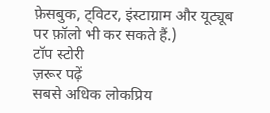फ़ेसबुक, ट्विटर, इंस्टाग्राम और यूट्यूब पर फ़ॉलो भी कर सकते हैं.)
टॉप स्टोरी
ज़रूर पढ़ें
सबसे अधिक लोकप्रिय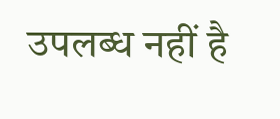उपलब्ध नहीं है